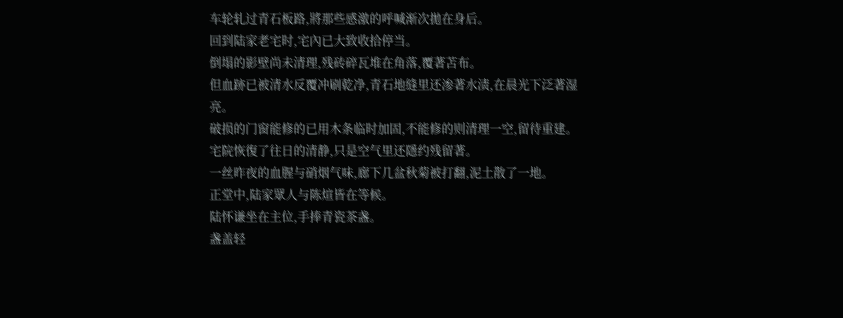车轮轧过青石板路,將那些感激的呼喊渐次拋在身后。
回到陆家老宅时,宅內已大致收拾停当。
倒塌的影壁尚未清理,残砖碎瓦堆在角落,覆著苫布。
但血跡已被清水反覆冲刷乾净,青石地缝里还渗著水渍,在晨光下泛著湿亮。
破损的门窗能修的已用木条临时加固,不能修的则清理一空,留待重建。
宅院恢復了往日的清静,只是空气里还隱约残留著。
一丝昨夜的血腥与硝烟气味,廊下几盆秋菊被打翻,泥土散了一地。
正堂中,陆家眾人与陈煊皆在等候。
陆怀谦坐在主位,手捧青瓷茶盏。
盏盖轻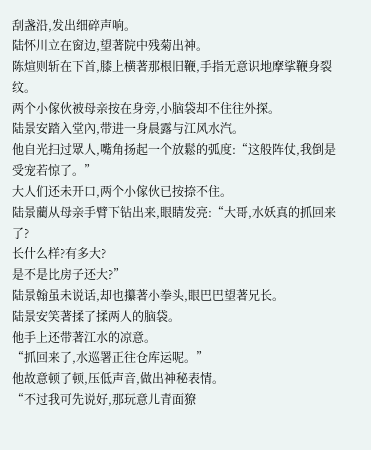刮盏沿,发出细碎声响。
陆怀川立在窗边,望著院中残菊出神。
陈煊则斩在下首,膝上横著那根旧鞭,手指无意识地摩挲鞭身裂纹。
两个小傢伙被母亲按在身旁,小脑袋却不住往外探。
陆景安踏入堂內,带进一身晨露与江风水汽。
他自光扫过眾人,嘴角扬起一个放鬆的弧度:“这般阵仗,我倒是受宠若惊了。”
大人们还未开口,两个小傢伙已按捺不住。
陆景藺从母亲手臂下钻出来,眼睛发亮:“大哥,水妖真的抓回来了?
长什么样?有多大?
是不是比房子还大?”
陆景翰虽未说话,却也攥著小拳头,眼巴巴望著兄长。
陆景安笑著揉了揉两人的脑袋。
他手上还带著江水的凉意。
“抓回来了,水巡署正往仓库运呢。”
他故意顿了顿,压低声音,做出神秘表情。
“不过我可先说好,那玩意儿青面獠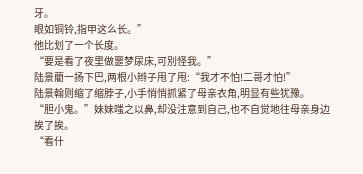牙。
眼如铜铃,指甲这么长。”
他比划了一个长度。
“要是看了夜里做噩梦尿床,可別怪我。”
陆景藺一扬下巴,两根小辫子甩了甩:“我才不怕!二哥才怕!”
陆景翰则缩了缩脖子,小手悄悄抓紧了母亲衣角,明显有些犹豫。
“胆小鬼。”妹妹嗤之以鼻,却没注意到自己,也不自觉地往母亲身边挨了挨。
“看什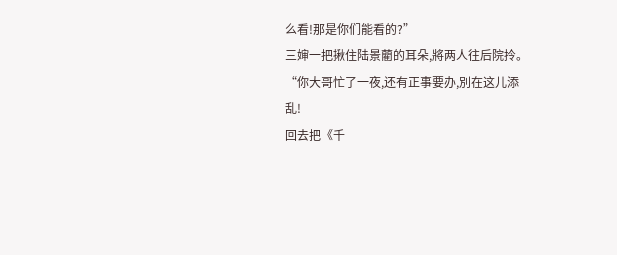么看!那是你们能看的?”
三婶一把揪住陆景藺的耳朵,將两人往后院拎。
“你大哥忙了一夜,还有正事要办,別在这儿添乱!
回去把《千